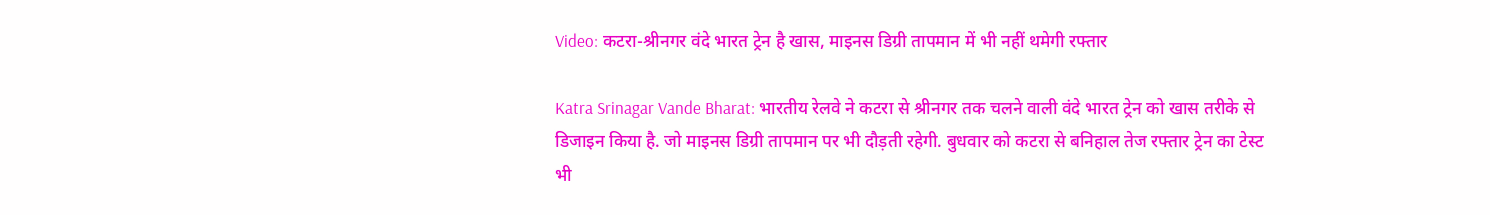Video: कटरा-श्रीनगर वंदे भारत ट्रेन है खास, माइनस डिग्री तापमान में भी नहीं थमेगी रफ्तार

Katra Srinagar Vande Bharat: भारतीय रेलवे ने कटरा से श्रीनगर तक चलने वाली वंदे भारत ट्रेन को खास तरीके से डिजाइन किया है. जो माइनस डिग्री तापमान पर भी दौड़ती रहेगी. बुधवार को कटरा से बनिहाल तेज रफ्तार ट्रेन का टेस्ट भी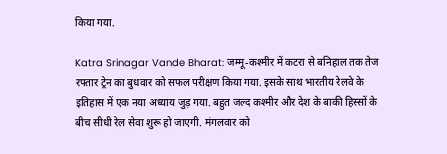किया गया.

Katra Srinagar Vande Bharat: जम्मू-कश्मीर में कटरा से बनिहाल तक तेज रफ्तार ट्रेन का बुधवार को सफल परीक्षण किया गया. इसके साथ भारतीय रेलवे के इतिहास में एक नया अध्याय जुड़ गया. बहुत जल्द कश्मीर और देश के बाकी हिस्सों के बीच सीधी रेल सेवा शुरू हो जाएगी. मंगलवार को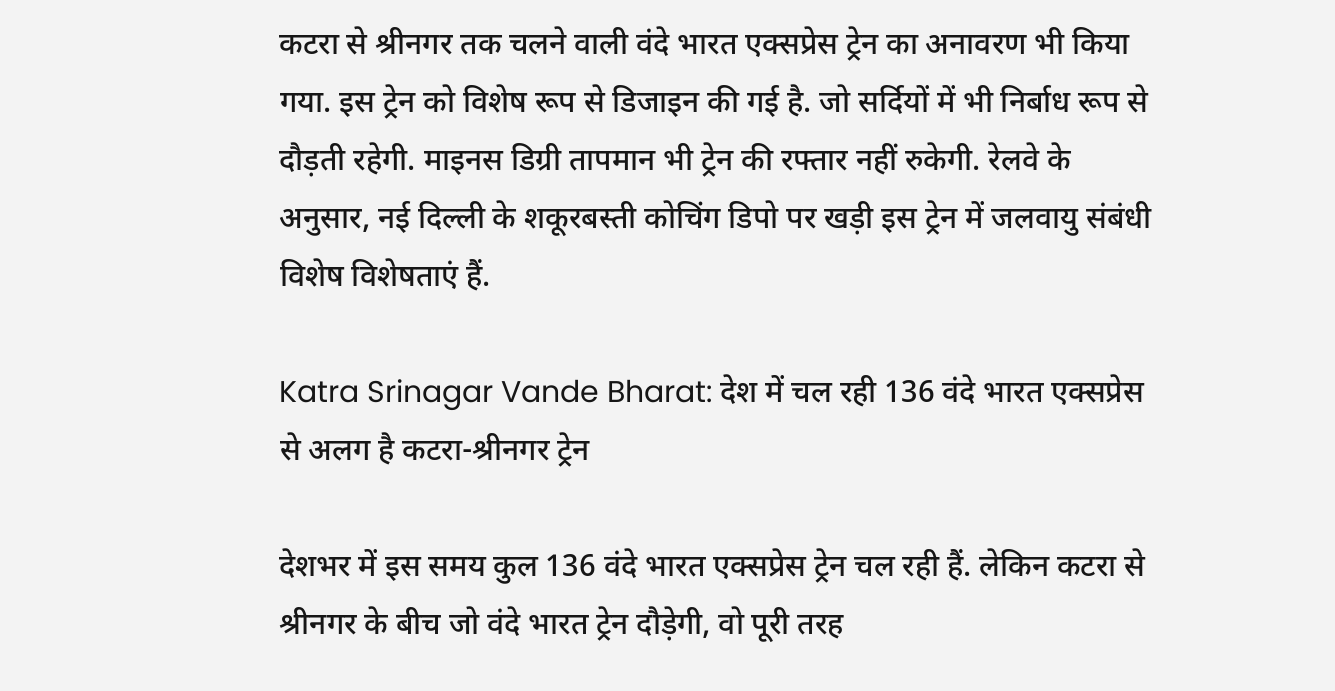कटरा से श्रीनगर तक चलने वाली वंदे भारत एक्सप्रेस ट्रेन का अनावरण भी किया गया. इस ट्रेन को विशेष रूप से डिजाइन की गई है. जो सर्दियों में भी निर्बाध रूप से दौड़ती रहेगी. माइनस डिग्री तापमान भी ट्रेन की रफ्तार नहीं रुकेगी. रेलवे के अनुसार, नई दिल्ली के शकूरबस्ती कोचिंग डिपो पर खड़ी इस ट्रेन में जलवायु संबंधी विशेष विशेषताएं हैं.

Katra Srinagar Vande Bharat: देश में चल रही 136 वंदे भारत एक्सप्रेस से अलग है कटरा-श्रीनगर ट्रेन

देशभर में इस समय कुल 136 वंदे भारत एक्सप्रेस ट्रेन चल रही हैं. लेकिन कटरा से श्रीनगर के बीच जो वंदे भारत ट्रेन दौड़ेगी, वो पूरी तरह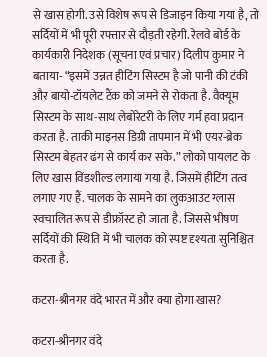से खास होगी. उसे विशेष रूप से डिजाइन किया गया है, तो सर्दियों में भी पूरी रफ्तार से दौड़ती रहेगी. रेलवे बोर्ड के कार्यकारी निदेशक (सूचना एवं प्रचार) दिलीप कुमार ने बताया- “इसमें उन्नत हीटिंग सिस्टम है जो पानी की टंकी और बायो-टॉयलेट टैंक को जमने से रोकता है. वैक्यूम सिस्टम के साथ-साथ लेबोरेटरी के लिए गर्म हवा प्रदान करता है. ताकी माइनस डिग्री तापमान में भी एयर-ब्रेक सिस्टम बेहतर ढंग से कार्य कर सके.” लोको पायलट के लिए खास विंडशील्ड लगाया गया है. जिसमें हीटिंग तत्व लगाए गए हैं. चालक के सामने का लुकआउट ग्लास स्वचालित रूप से डीफ्रॉस्ट हो जाता है. जिससे भीषण सर्दियों की स्थिति में भी चालक को स्पष्ट दृश्यता सुनिश्चित करता है.

कटरा-श्रीनगर वंदे भारत में और क्या होगा खास?

कटरा-श्रीनगर वंदे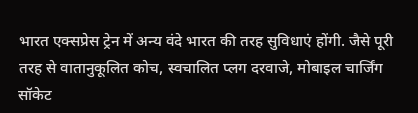भारत एक्सप्रेस ट्रेन में अन्य वंदे भारत की तरह सुविधाएं होंगी. जैसे पूरी तरह से वातानुकूलित कोच, स्वचालित प्लग दरवाजे, मोबाइल चार्जिंग सॉकेट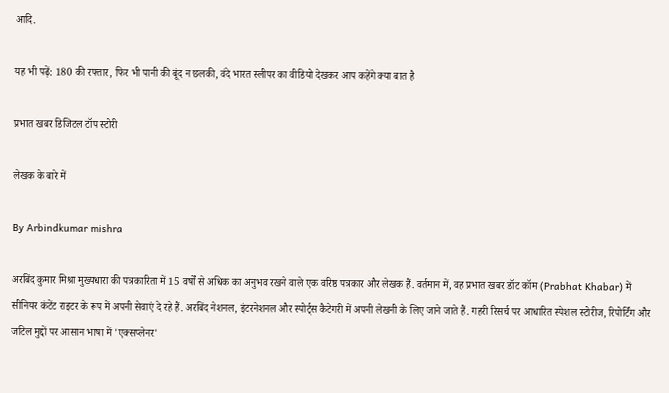आदि.

यह भी पढ़ें: 180 की रफ्तार, फिर भी पानी की बूंद न छलकी, वंदे भारत स्लीपर का वीडियो देखकर आप कहेंगे क्या बात है

प्रभात खबर डिजिटल टॉप स्टोरी

लेखक के बारे में

By Arbindkumar mishra

अरबिंद कुमार मिश्रा मुख्यधारा की पत्रकारिता में 15 वर्षों से अधिक का अनुभव रखने वाले एक वरिष्ठ पत्रकार और लेखक हैं. वर्तमान में, वह प्रभात खबर डॉट कॉम (Prabhat Khabar) में सीनियर कंटेंट राइटर के रूप में अपनी सेवाएं दे रहे हैं. अरबिंद नेशनल, इंटरनेशनल और स्पोर्ट्स कैटेगरी में अपनी लेखनी के लिए जाने जाते हैं. गहरी रिसर्च पर आधारित स्पेशल स्टोरीज, रिपोर्टिंग और जटिल मुद्दों पर आसान भाषा में 'एक्सप्लेनर'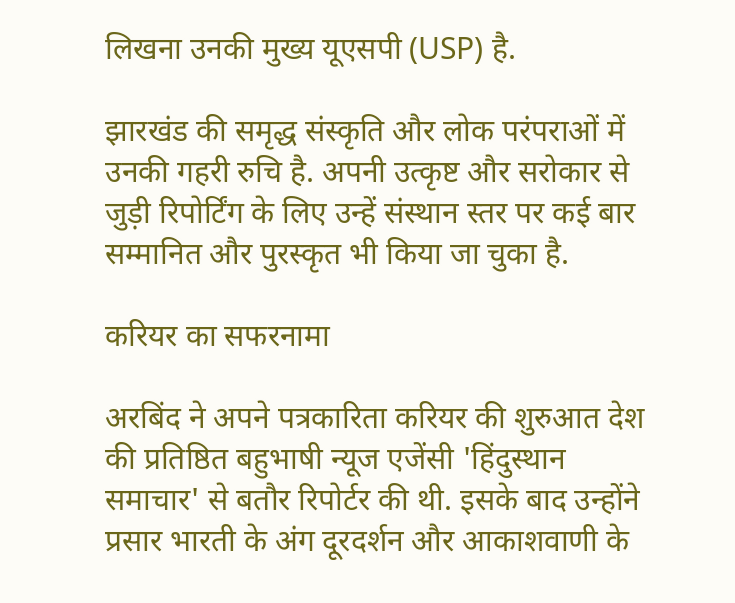लिखना उनकी मुख्य यूएसपी (USP) है.

झारखंड की समृद्ध संस्कृति और लोक परंपराओं में उनकी गहरी रुचि है. अपनी उत्कृष्ट और सरोकार से जुड़ी रिपोर्टिंग के लिए उन्हें संस्थान स्तर पर कई बार सम्मानित और पुरस्कृत भी किया जा चुका है.

करियर का सफरनामा

अरबिंद ने अपने पत्रकारिता करियर की शुरुआत देश की प्रतिष्ठित बहुभाषी न्यूज एजेंसी 'हिंदुस्थान समाचार' से बतौर रिपोर्टर की थी. इसके बाद उन्होंने प्रसार भारती के अंग दूरदर्शन और आकाशवाणी के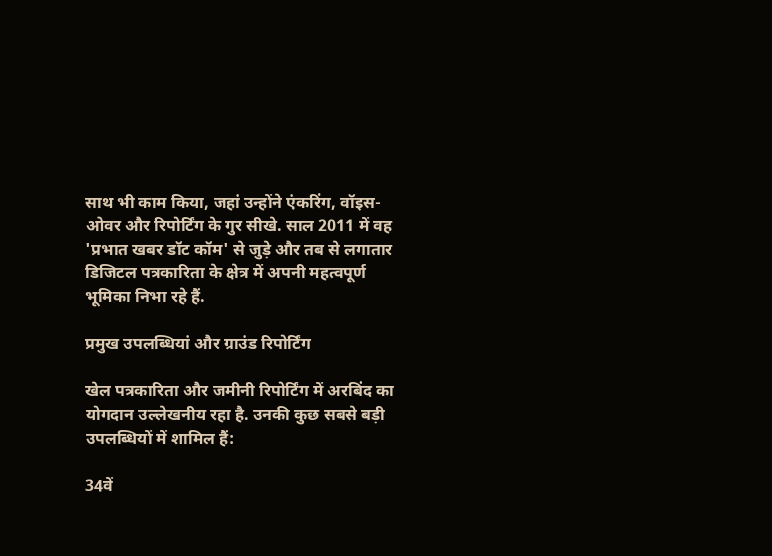साथ भी काम किया, जहां उन्होंने एंकरिंग, वॉइस-ओवर और रिपोर्टिंग के गुर सीखे. साल 2011 में वह 'प्रभात खबर डॉट कॉम' से जुड़े और तब से लगातार डिजिटल पत्रकारिता के क्षेत्र में अपनी महत्वपूर्ण भूमिका निभा रहे हैं.

प्रमुख उपलब्धियां और ग्राउंड रिपोर्टिंग

खेल पत्रकारिता और जमीनी रिपोर्टिंग में अरबिंद का योगदान उल्लेखनीय रहा है. उनकी कुछ सबसे बड़ी उपलब्धियों में शामिल हैं:

34वें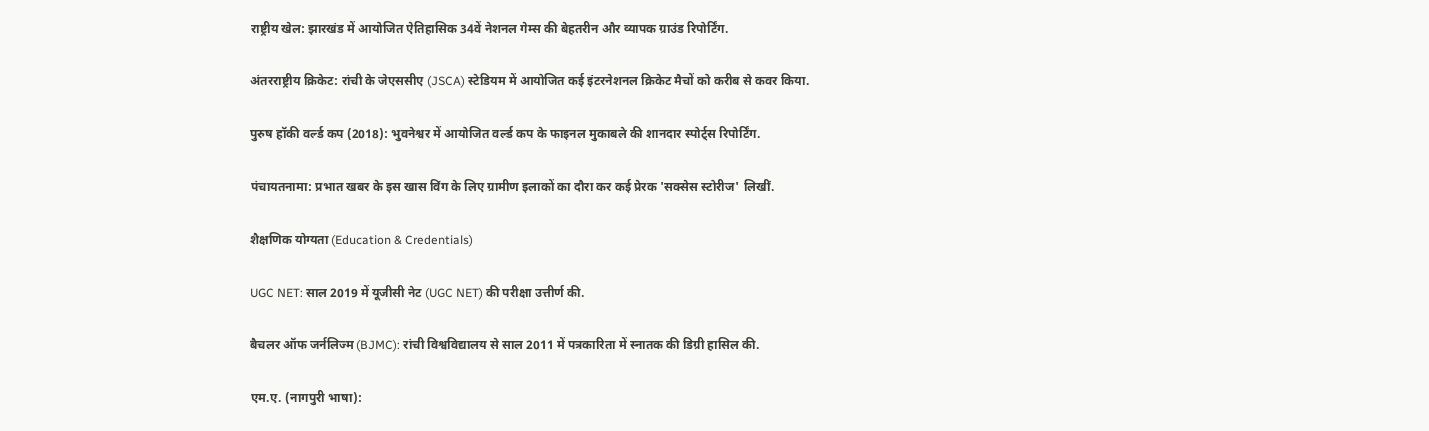राष्ट्रीय खेल: झारखंड में आयोजित ऐतिहासिक 34वें नेशनल गेम्स की बेहतरीन और व्यापक ग्राउंड रिपोर्टिंग.

अंतरराष्ट्रीय क्रिकेट: रांची के जेएससीए (JSCA) स्टेडियम में आयोजित कई इंटरनेशनल क्रिकेट मैचों को करीब से कवर किया.

पुरुष हॉकी वर्ल्ड कप (2018): भुवनेश्वर में आयोजित वर्ल्ड कप के फाइनल मुकाबले की शानदार स्पोर्ट्स रिपोर्टिंग.

पंचायतनामा: प्रभात खबर के इस खास विंग के लिए ग्रामीण इलाकों का दौरा कर कई प्रेरक 'सक्सेस स्टोरीज' लिखीं.

शैक्षणिक योग्यता (Education & Credentials)

UGC NET: साल 2019 में यूजीसी नेट (UGC NET) की परीक्षा उत्तीर्ण की.

बैचलर ऑफ जर्नलिज्म (BJMC): रांची विश्वविद्यालय से साल 2011 में पत्रकारिता में स्नातक की डिग्री हासिल की.

एम.ए. (नागपुरी भाषा):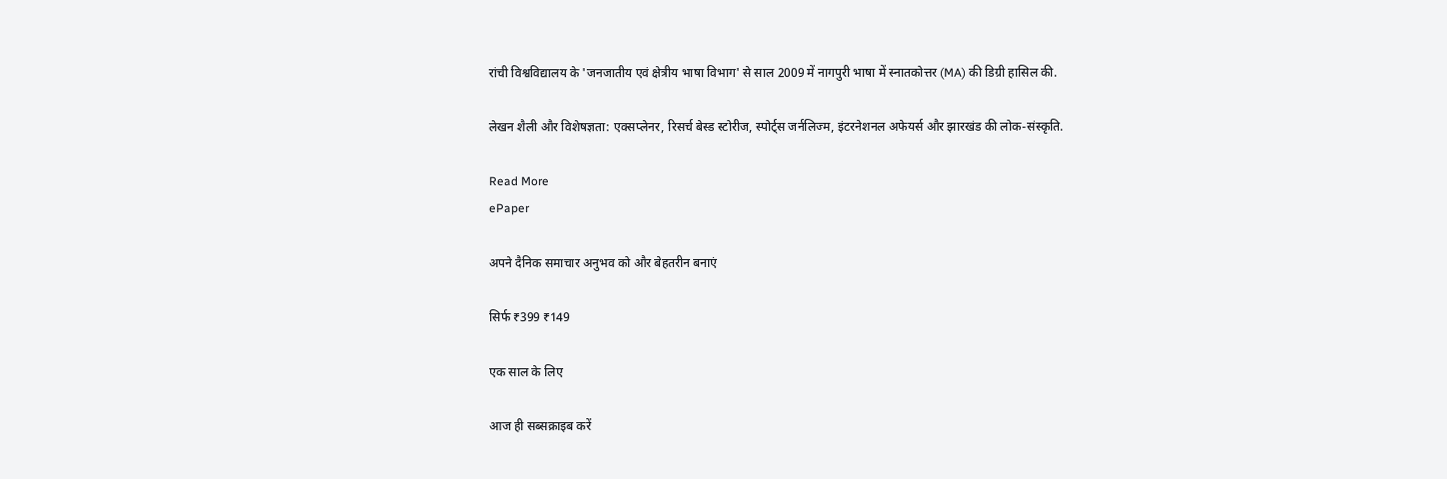रांची विश्वविद्यालय के 'जनजातीय एवं क्षेत्रीय भाषा विभाग' से साल 2009 में नागपुरी भाषा में स्नातकोत्तर (MA) की डिग्री हासिल की.

लेखन शैली और विशेषज्ञता: एक्सप्लेनर, रिसर्च बेस्ड स्टोरीज, स्पोर्ट्स जर्नलिज्म, इंटरनेशनल अफेयर्स और झारखंड की लोक-संस्कृति.

Read More
ePaper

अपने दैनिक समाचार अनुभव को और बेहतरीन बनाएं

सिर्फ ₹399 ₹149

एक साल के लिए

आज ही सब्सक्राइब करें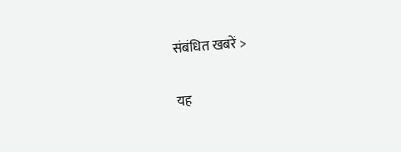संबंधित खबरें >

यह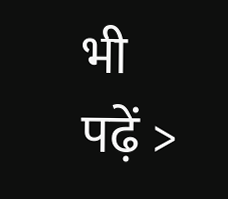भी पढ़ें >